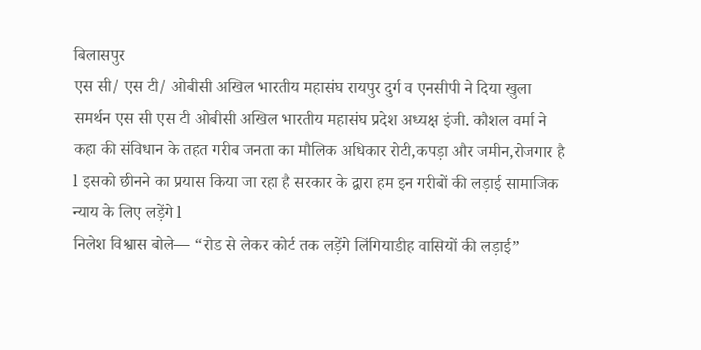बिलासपुर
एस सी/ एस टी/ ओबीसी अखिल भारतीय महासंघ रायपुर दुर्ग व एनसीपी ने दिया खुला समर्थन एस सी एस टी ओबीसी अखिल भारतीय महासंघ प्रदेश अध्यक्ष इंजी. कौशल वर्मा ने कहा की संविधान के तहत गरीब जनता का मौलिक अधिकार रोटी,कपड़ा और जमीन,रोजगार है l इसको छीनने का प्रयास किया जा रहा है सरकार के द्वारा हम इन गरीबों की लड़ाई सामाजिक न्याय के लिए लड़ेंगे l
निलेश विश्वास बोले— “रोड से लेकर कोर्ट तक लड़ेंगे लिंगियाडीह वासियों की लड़ाई”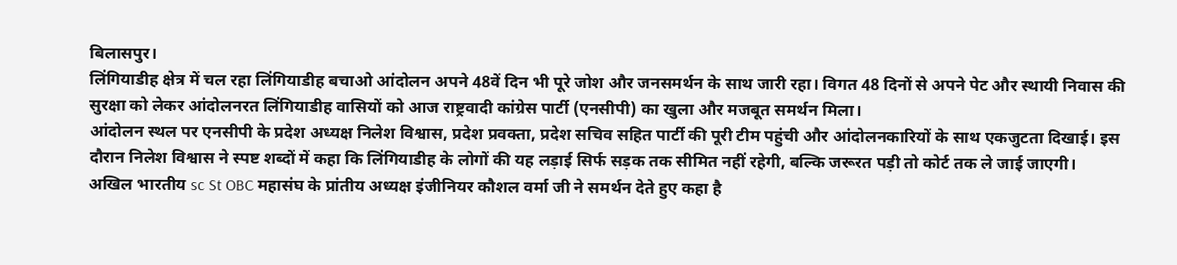बिलासपुर।
लिंगियाडीह क्षेत्र में चल रहा लिंगियाडीह बचाओ आंदोलन अपने 48वें दिन भी पूरे जोश और जनसमर्थन के साथ जारी रहा। विगत 48 दिनों से अपने पेट और स्थायी निवास की सुरक्षा को लेकर आंदोलनरत लिंगियाडीह वासियों को आज राष्ट्रवादी कांग्रेस पार्टी (एनसीपी) का खुला और मजबूत समर्थन मिला।
आंदोलन स्थल पर एनसीपी के प्रदेश अध्यक्ष निलेश विश्वास, प्रदेश प्रवक्ता, प्रदेश सचिव सहित पार्टी की पूरी टीम पहुंची और आंदोलनकारियों के साथ एकजुटता दिखाई। इस दौरान निलेश विश्वास ने स्पष्ट शब्दों में कहा कि लिंगियाडीह के लोगों की यह लड़ाई सिर्फ सड़क तक सीमित नहीं रहेगी, बल्कि जरूरत पड़ी तो कोर्ट तक ले जाई जाएगी।
अखिल भारतीय sc St OBC महासंघ के प्रांतीय अध्यक्ष इंजीनियर कौशल वर्मा जी ने समर्थन देते हुए कहा है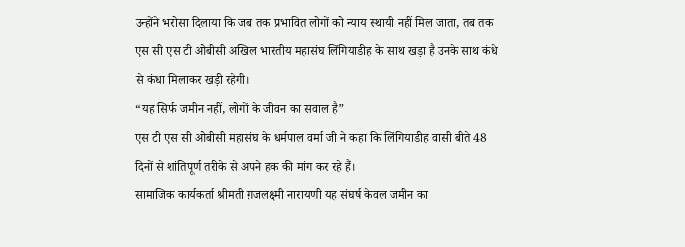उन्होंने भरोसा दिलाया कि जब तक प्रभावित लोगों को न्याय स्थायी नहीं मिल जाता, तब तक एस सी एस टी ओबीसी अखिल भारतीय महासंघ लिंगियाडीह के साथ खड़ा है उनके साथ कंधे से कंधा मिलाकर खड़ी रहेगी।
“यह सिर्फ जमीन नहीं, लोगों के जीवन का सवाल है”
एस टी एस सी ओबीसी महासंघ के धर्मपाल वर्मा जी ने कहा कि लिंगियाडीह वासी बीते 48 दिनों से शांतिपूर्ण तरीके से अपने हक की मांग कर रहे हैं।
सामाजिक कार्यकर्ता श्रीमती ग़जलक्ष्मी नारायणी यह संघर्ष केवल जमीन का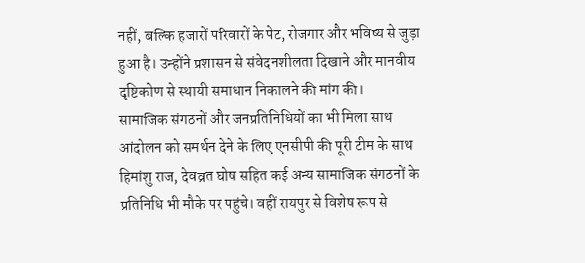नहीं, बल्कि हजारों परिवारों के पेट, रोजगार और भविष्य से जुड़ा हुआ है। उन्होंने प्रशासन से संवेदनशीलता दिखाने और मानवीय दृष्टिकोण से स्थायी समाधान निकालने की मांग की।
सामाजिक संगठनों और जनप्रतिनिधियों का भी मिला साथ
आंदोलन को समर्थन देने के लिए एनसीपी की पूरी टीम के साथ हिमांशु राज, देवव्रत घोष सहित कई अन्य सामाजिक संगठनों के प्रतिनिधि भी मौके पर पहुंचे। वहीं रायपुर से विशेष रूप से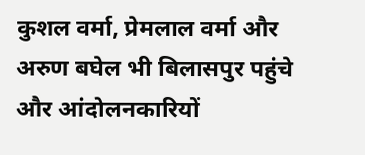कुशल वर्मा, प्रेमलाल वर्मा और अरुण बघेल भी बिलासपुर पहुंचे और आंदोलनकारियों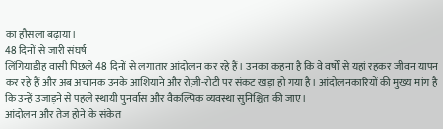का हौसला बढ़ाया।
48 दिनों से जारी संघर्ष
लिंगियाडीह वासी पिछले 48 दिनों से लगातार आंदोलन कर रहे हैं। उनका कहना है कि वे वर्षों से यहां रहकर जीवन यापन कर रहे हैं और अब अचानक उनके आशियाने और रोज़ी-रोटी पर संकट खड़ा हो गया है। आंदोलनकारियों की मुख्य मांग है कि उन्हें उजाड़ने से पहले स्थायी पुनर्वास और वैकल्पिक व्यवस्था सुनिश्चित की जाए।
आंदोलन और तेज होने के संकेत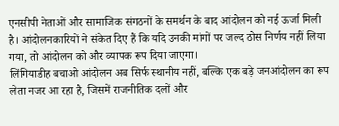एनसीपी नेताओं और सामाजिक संगठनों के समर्थन के बाद आंदोलन को नई ऊर्जा मिली है। आंदोलनकारियों ने संकेत दिए हैं कि यदि उनकी मांगों पर जल्द ठोस निर्णय नहीं लिया गया, तो आंदोलन को और व्यापक रूप दिया जाएगा।
लिंगियाडीह बचाओ आंदोलन अब सिर्फ स्थानीय नहीं, बल्कि एक बड़े जनआंदोलन का रूप लेता नजर आ रहा है, जिसमें राजनीतिक दलों और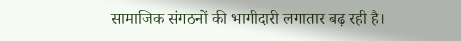सामाजिक संगठनों की भागीदारी लगातार बढ़ रही है।